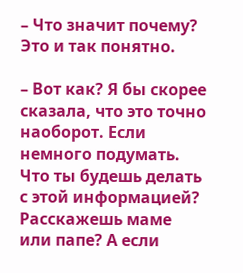– Что значит почему? Это и так понятно.

– Вот как? Я бы скорее сказала, что это точно наоборот. Если немного подумать. Что ты будешь делать с этой информацией? Расскажешь маме или папе? А если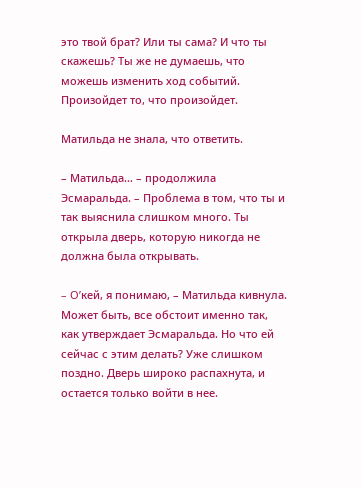это твой брат? Или ты сама? И что ты скажешь? Ты же не думаешь, что можешь изменить ход событий. Произойдет то, что произойдет.

Матильда не знала, что ответить.

– Матильда… – продолжила Эсмаральда. – Проблема в том, что ты и так выяснила слишком много. Ты открыла дверь, которую никогда не должна была открывать.

– O’кей, я понимаю, – Матильда кивнула. Может быть, все обстоит именно так, как утверждает Эсмаральда. Но что ей сейчас с этим делать? Уже слишком поздно. Дверь широко распахнута, и остается только войти в нее.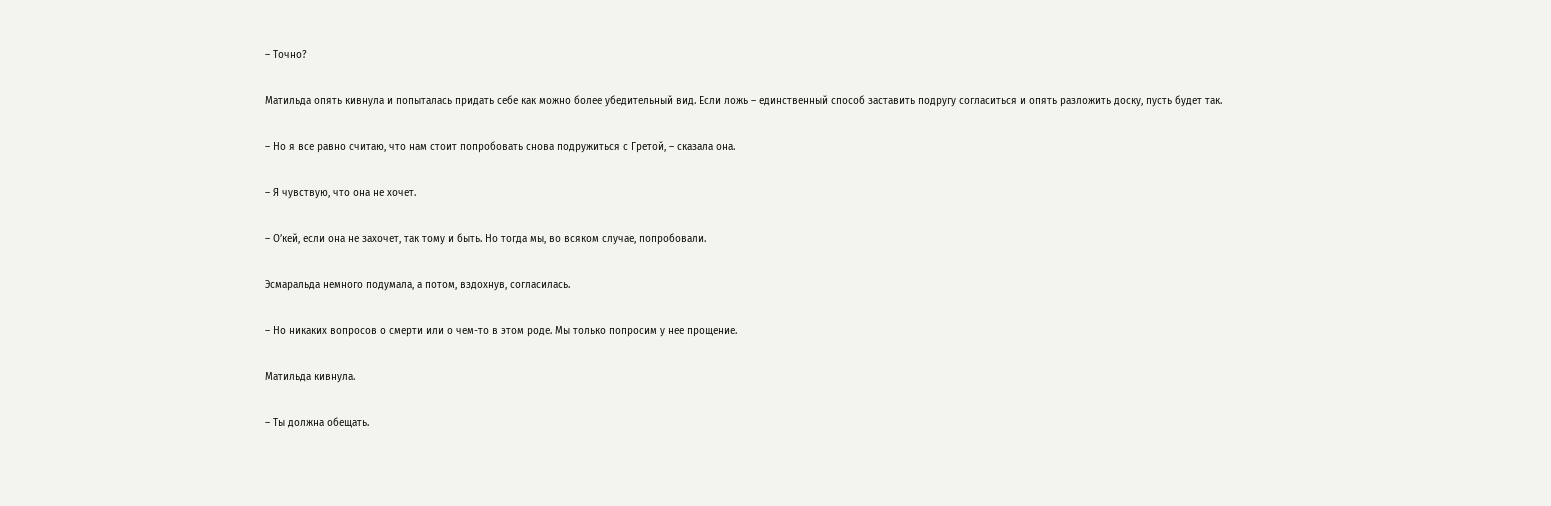– Точно?

Матильда опять кивнула и попыталась придать себе как можно более убедительный вид. Если ложь – единственный способ заставить подругу согласиться и опять разложить доску, пусть будет так.

– Но я все равно считаю, что нам стоит попробовать снова подружиться с Гретой, – сказала она.

– Я чувствую, что она не хочет.

– О’кей, если она не захочет, так тому и быть. Но тогда мы, во всяком случае, попробовали.

Эсмаральда немного подумала, а потом, вздохнув, согласилась.

– Но никаких вопросов о смерти или о чем-то в этом роде. Мы только попросим у нее прощение.

Матильда кивнула.

– Ты должна обещать.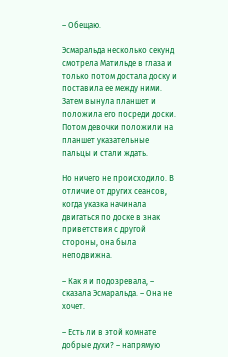– Обещаю.

Эсмаральда несколько секунд смотрела Матильде в глаза и только потом достала доску и поставила ее между ними. Затем вынула планшет и положила его посреди доски. Потом девочки положили на планшет указательные пальцы и стали ждать.

Но ничего не происходило. В отличие от других сеансов, когда указка начинала двигаться по доске в знак приветствия с другой стороны, она была неподвижна.

– Как я и подозревала, – сказала Эсмаральда. – Она не хочет.

– Есть ли в этой комнате добрые духи? – напрямую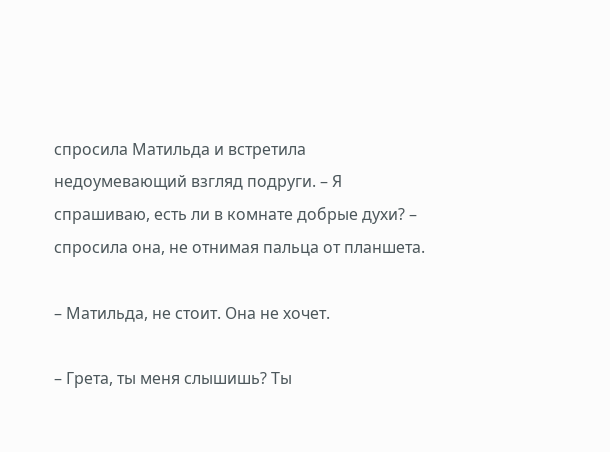спросила Матильда и встретила недоумевающий взгляд подруги. – Я спрашиваю, есть ли в комнате добрые духи? – спросила она, не отнимая пальца от планшета.

– Матильда, не стоит. Она не хочет.

– Грета, ты меня слышишь? Ты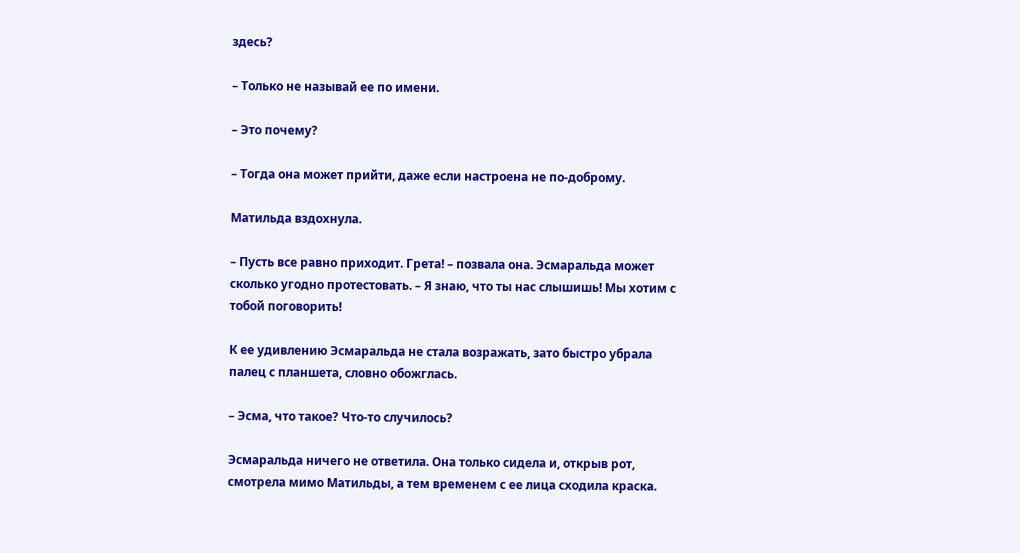здесь?

– Только не называй ее по имени.

– Это почему?

– Тогда она может прийти, даже если настроена не по-доброму.

Матильда вздохнула.

– Пусть все равно приходит. Грета! – позвала она. Эсмаральда может сколько угодно протестовать. – Я знаю, что ты нас слышишь! Мы хотим с тобой поговорить!

К ее удивлению Эсмаральда не стала возражать, зато быстро убрала палец с планшета, словно обожглась.

– Эсма, что такое? Что-то случилось?

Эсмаральда ничего не ответила. Она только сидела и, открыв рот, смотрела мимо Матильды, а тем временем с ее лица сходила краска.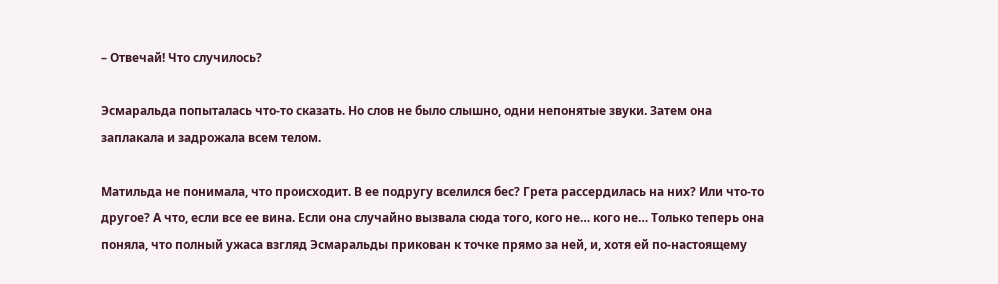– Отвечай! Что случилось?

Эсмаральда попыталась что-то сказать. Но слов не было слышно, одни непонятые звуки. Затем она заплакала и задрожала всем телом.

Матильда не понимала, что происходит. В ее подругу вселился бес? Грета рассердилась на них? Или что-то другое? А что, если все ее вина. Если она случайно вызвала сюда того, кого не… кого не… Только теперь она поняла, что полный ужаса взгляд Эсмаральды прикован к точке прямо за ней, и, хотя ей по-настоящему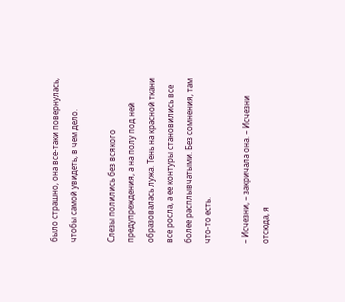было страшно, она все-таки повернулась, чтобы самой увидеть, в чем дело.

Слезы полились без всякого предупреждения, а на полу под ней образовалась лужа. Тень на красной ткани все росла, а ее контуры становились все более расплывчатыми. Без сомнения, там что-то есть.

– Исчезни, – закричала она. – Исчезни отсюда, я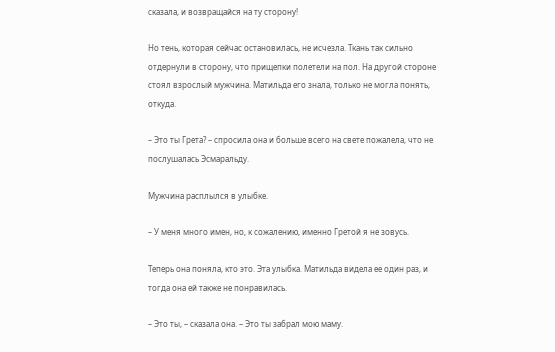сказала, и возвращайся на ту сторону!

Но тень, которая сейчас остановилась, не исчезла. Ткань так сильно отдернули в сторону, что прищепки полетели на пол. На другой стороне стоял взрослый мужчина. Матильда его знала, только не могла понять, откуда.

– Это ты Грета? – спросила она и больше всего на свете пожалела, что не послушалась Эсмаральду.

Мужчина расплылся в улыбке.

– У меня много имен, но, к сожалению, именно Гретой я не зовусь.

Теперь она поняла, кто это. Эта улыбка. Матильда видела ее один раз, и тогда она ей также не понравилась.

– Это ты, – сказала она. – Это ты забрал мою маму.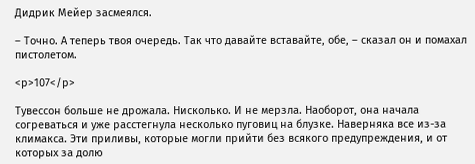Дидрик Мейер засмеялся.

– Точно. А теперь твоя очередь. Так что давайте вставайте, обе, – сказал он и помахал пистолетом.

<p>107</p>

Тувессон больше не дрожала. Нисколько. И не мерзла. Наоборот, она начала согреваться и уже расстегнула несколько пуговиц на блузке. Наверняка все из-за климакса. Эти приливы, которые могли прийти без всякого предупреждения, и от которых за долю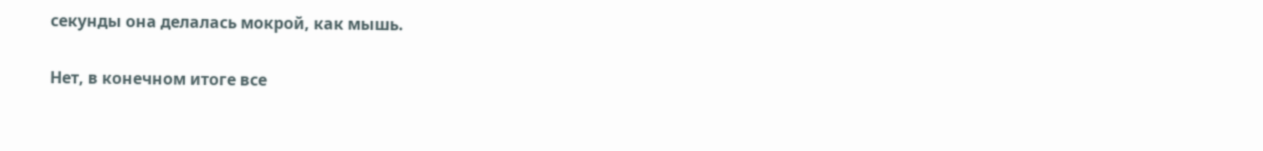секунды она делалась мокрой, как мышь.

Нет, в конечном итоге все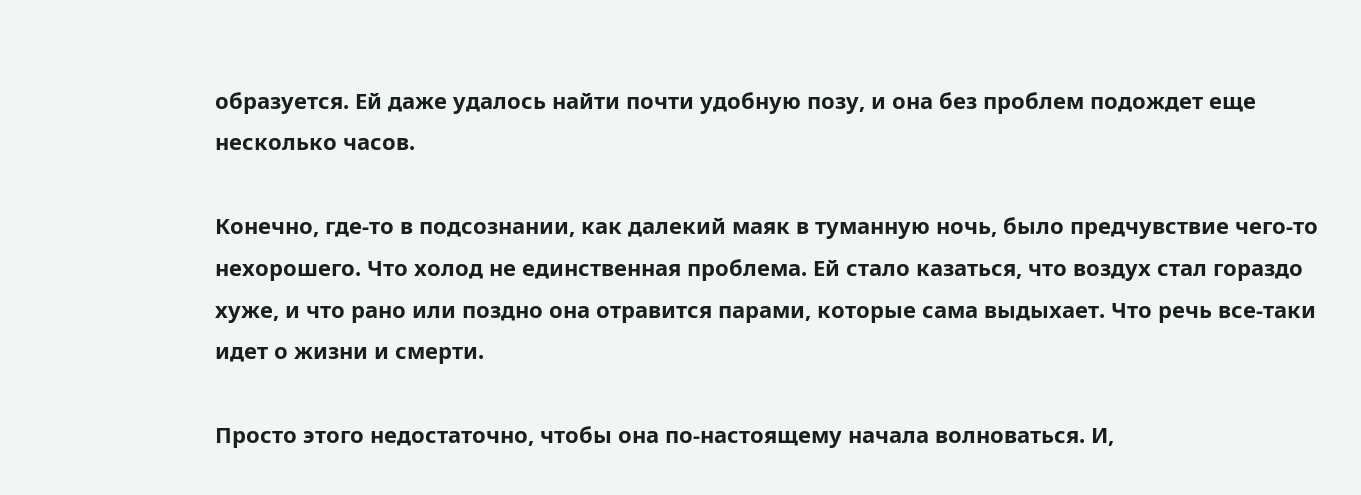образуется. Ей даже удалось найти почти удобную позу, и она без проблем подождет еще несколько часов.

Конечно, где-то в подсознании, как далекий маяк в туманную ночь, было предчувствие чего-то нехорошего. Что холод не единственная проблема. Ей стало казаться, что воздух стал гораздо хуже, и что рано или поздно она отравится парами, которые сама выдыхает. Что речь все-таки идет о жизни и смерти.

Просто этого недостаточно, чтобы она по-настоящему начала волноваться. И,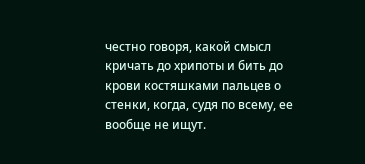честно говоря, какой смысл кричать до хрипоты и бить до крови костяшками пальцев о стенки, когда, судя по всему, ее вообще не ищут.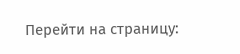Перейти на страницу: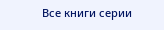Все книги серии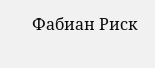Фабиан Риск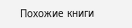Похожие книги